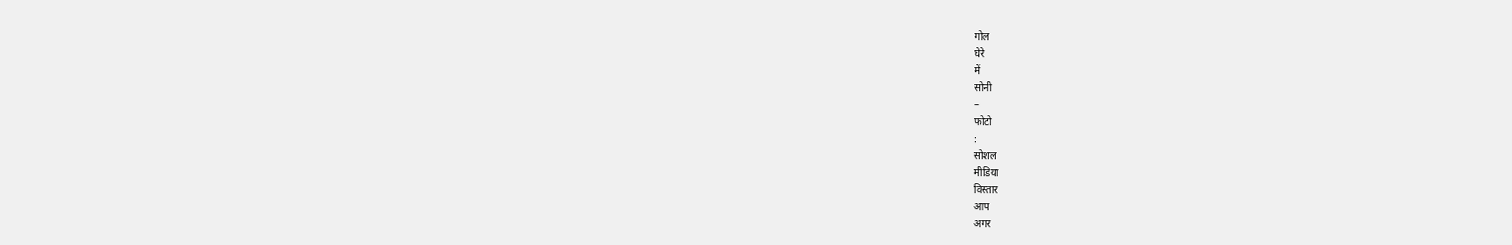गोल
घेरे
में
सोनी
–
फोटो
:
सोशल
मीडिया
विस्तार
आप
अगर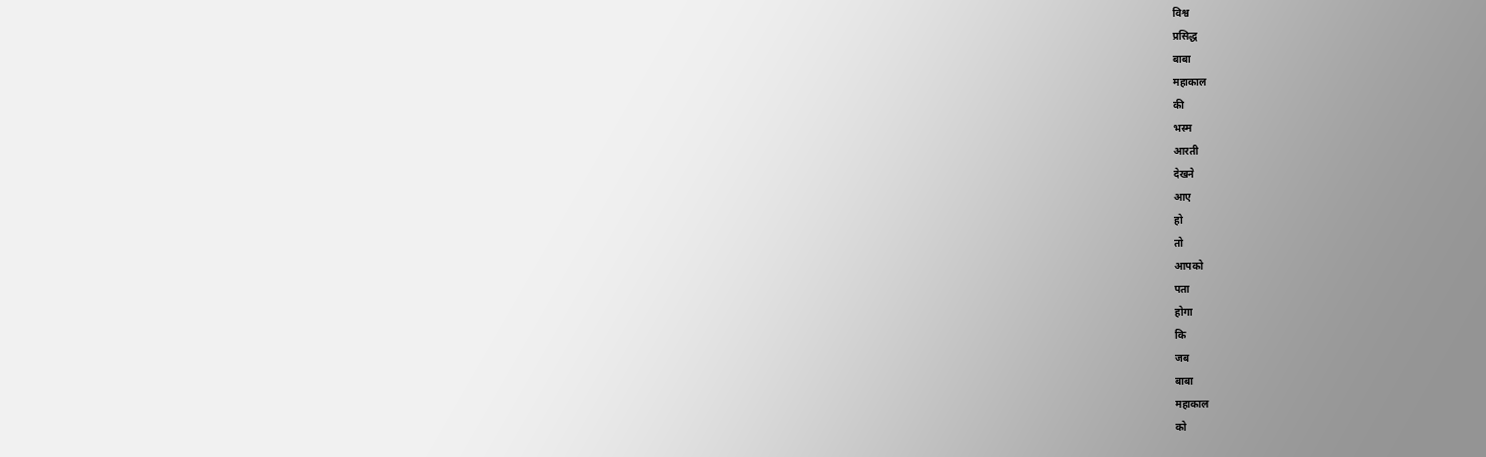विश्व
प्रसिद्ध
बाबा
महाकाल
की
भस्म
आरती
देखने
आए
हो
तो
आपको
पता
होगा
कि
जब
बाबा
महाकाल
को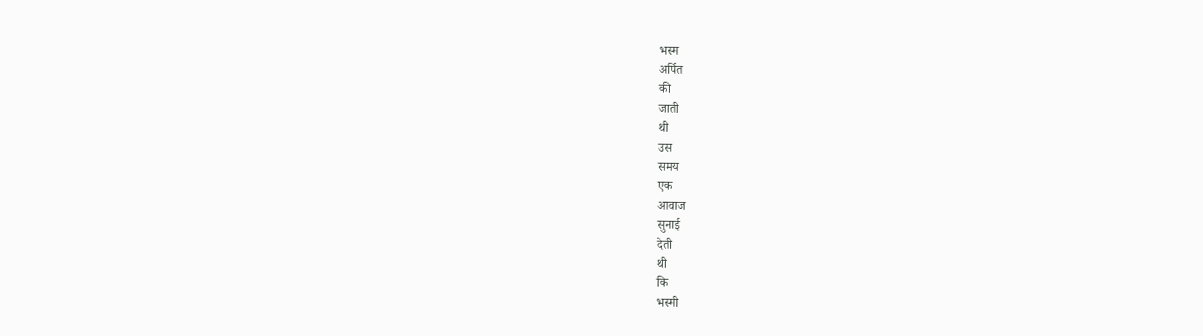भस्म
अर्पित
की
जाती
थी
उस
समय
एक
आवाज
सुनाई
देती
थी
कि
भस्मी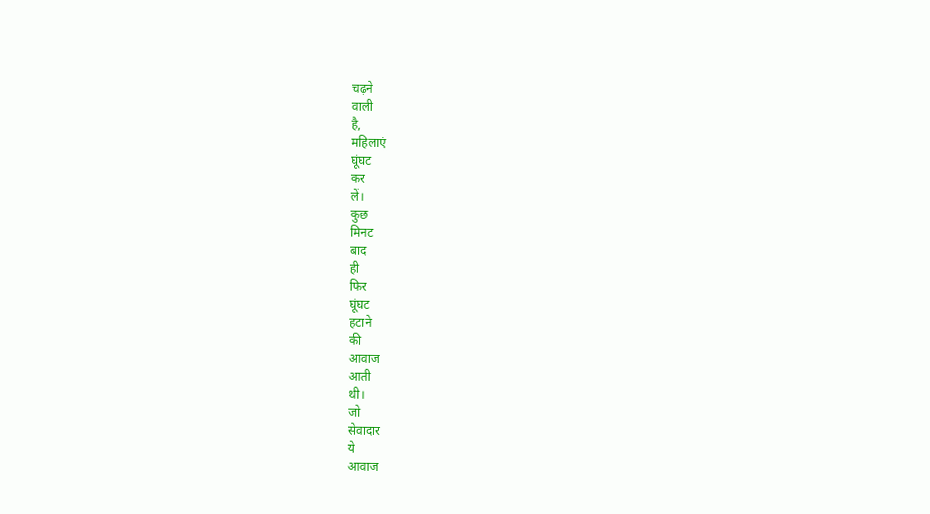चढ़ने
वाली
है,
महिलाएं
घूंघट
कर
लें।
कुछ
मिनट
बाद
ही
फिर
घूंघट
हटाने
की
आवाज
आती
थी।
जो
सेवादार
ये
आवाज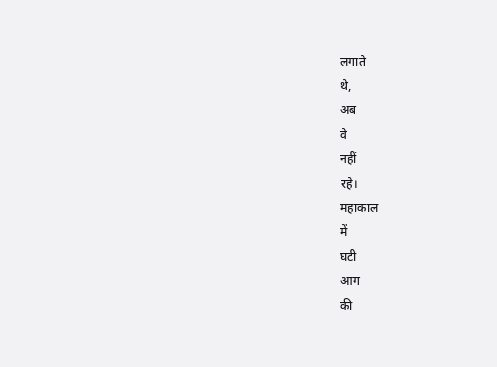लगाते
थे,
अब
वे
नहीं
रहे।
महाकाल
में
घटी
आग
की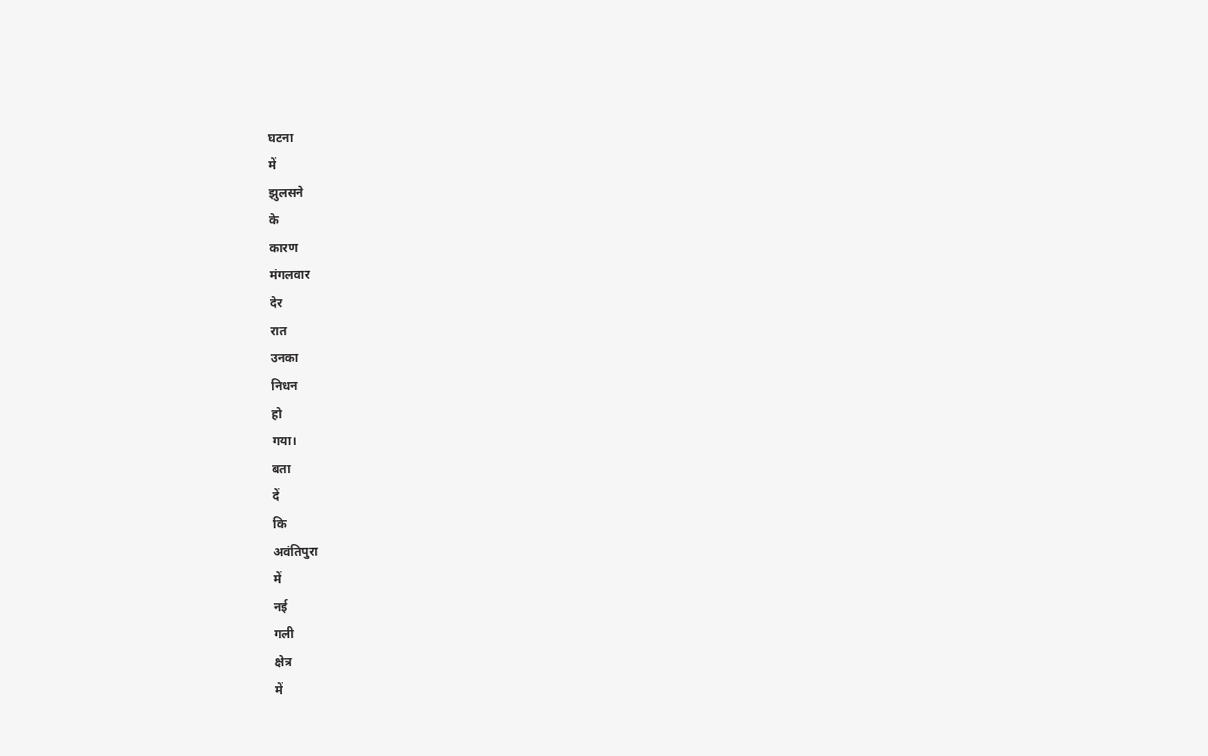घटना
में
झुलसने
के
कारण
मंगलवार
देर
रात
उनका
निधन
हो
गया।
बता
दें
कि
अवंतिपुरा
में
नई
गली
क्षेत्र
में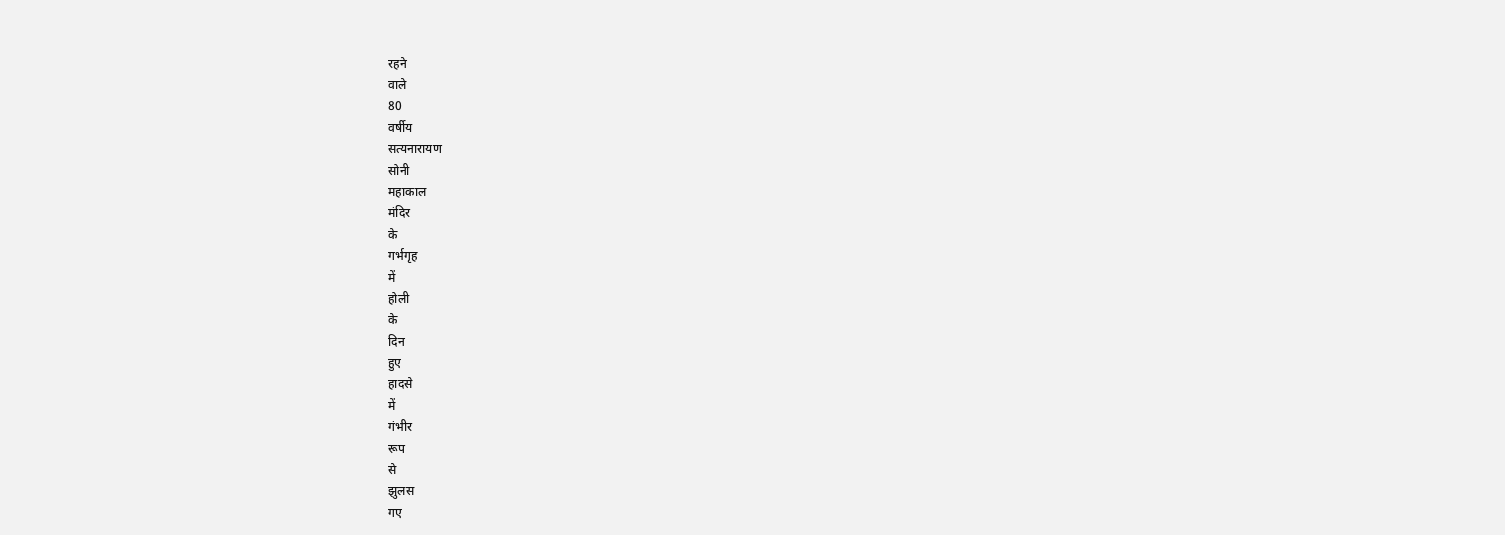रहने
वाले
80
वर्षीय
सत्यनारायण
सोनी
महाकाल
मंदिर
के
गर्भगृह
में
होली
के
दिन
हुए
हादसे
में
गंभीर
रूप
से
झुलस
गए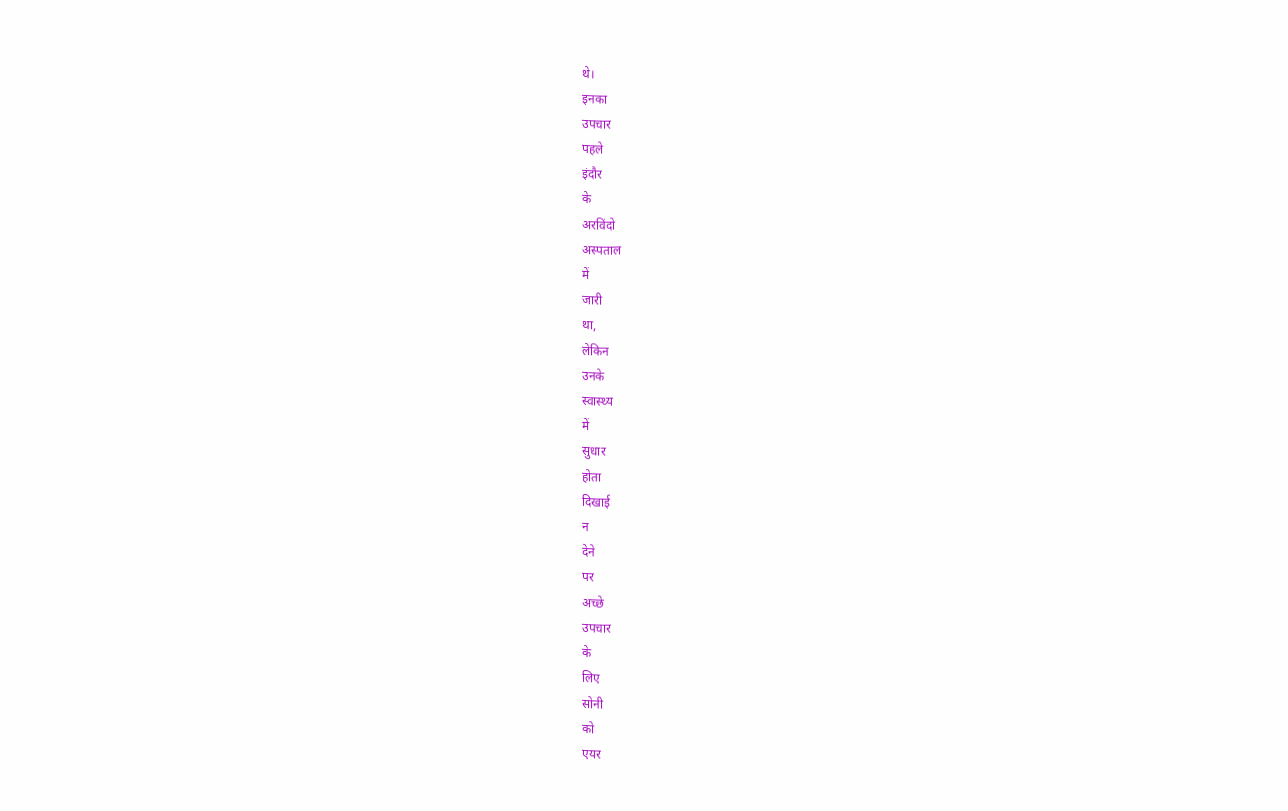थे।
इनका
उपचार
पहले
इंदौर
के
अरविंदो
अस्पताल
में
जारी
था,
लेकिन
उनके
स्वास्थ्य
में
सुधार
होता
दिखाई
न
देने
पर
अच्छे
उपचार
के
लिए
सोनी
को
एयर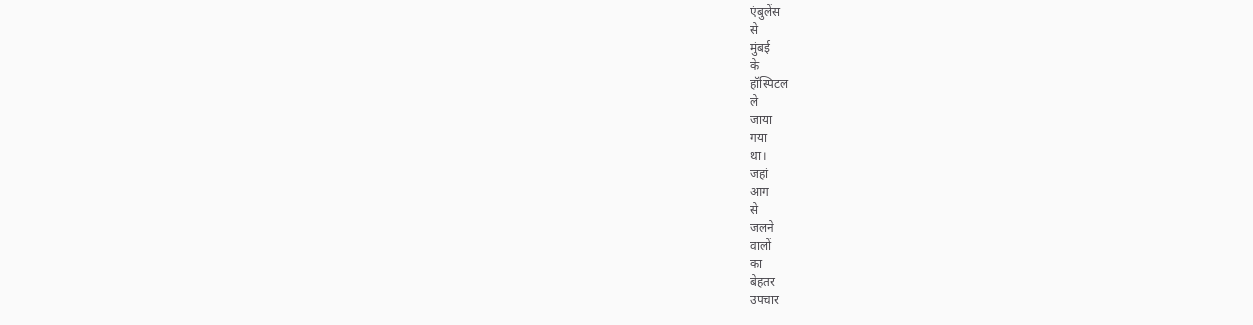एंबुलेंस
से
मुंबई
के
हॉस्पिटल
ले
जाया
गया
था।
जहां
आग
से
जलने
वालों
का
बेहतर
उपचार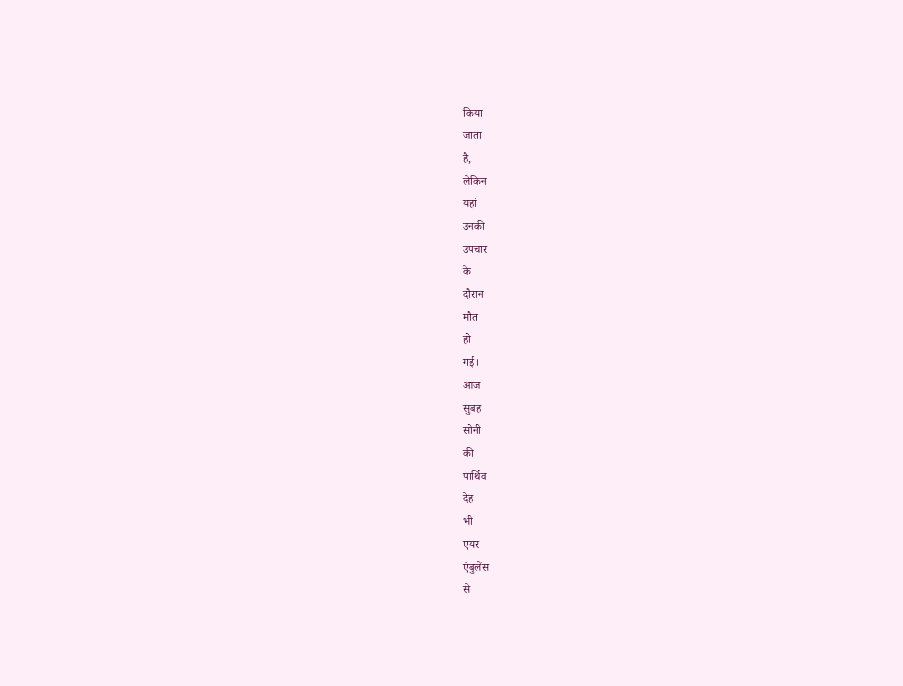किया
जाता
है,
लेकिन
यहां
उनकी
उपचार
के
दौरान
मौत
हो
गई।
आज
सुबह
सोनी
की
पार्थिव
देह
भी
एयर
एंबुलेंस
से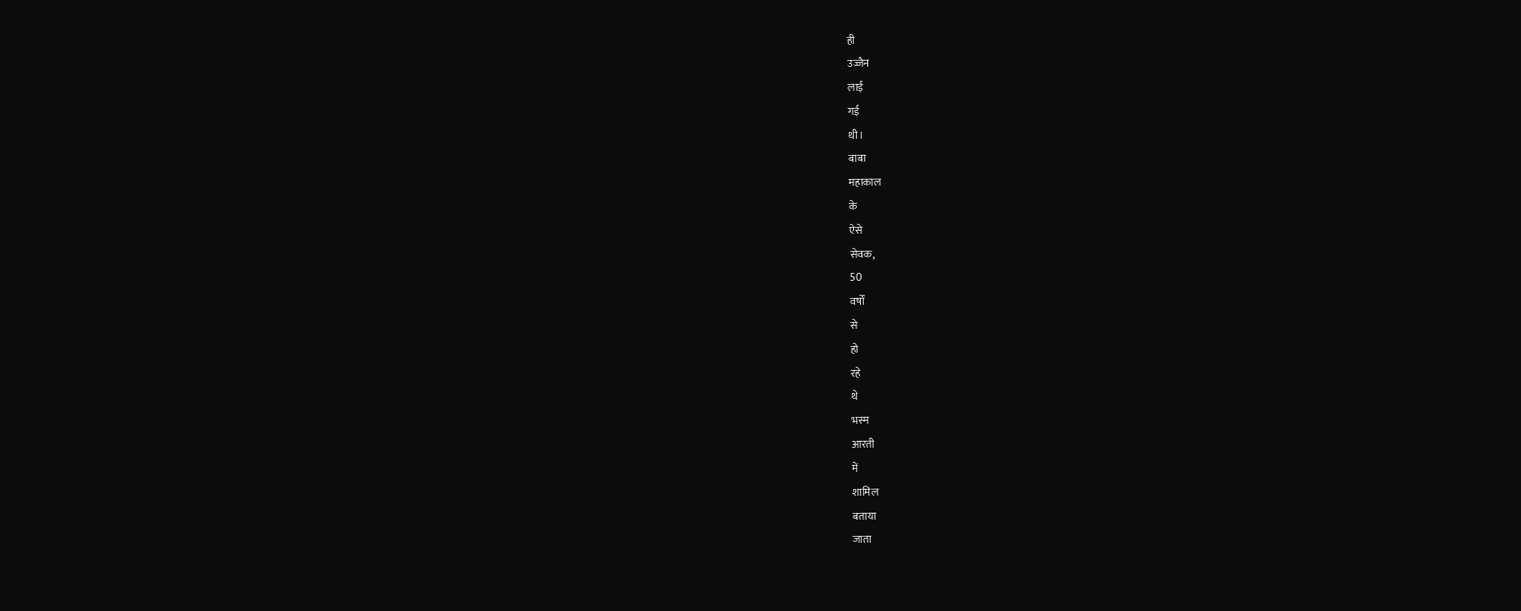ही
उज्जैन
लाई
गई
थी।
बाबा
महाकाल
के
ऐसे
सेवक,
50
वर्षों
से
हो
रहे
थे
भस्म
आरती
में
शामिल
बताया
जाता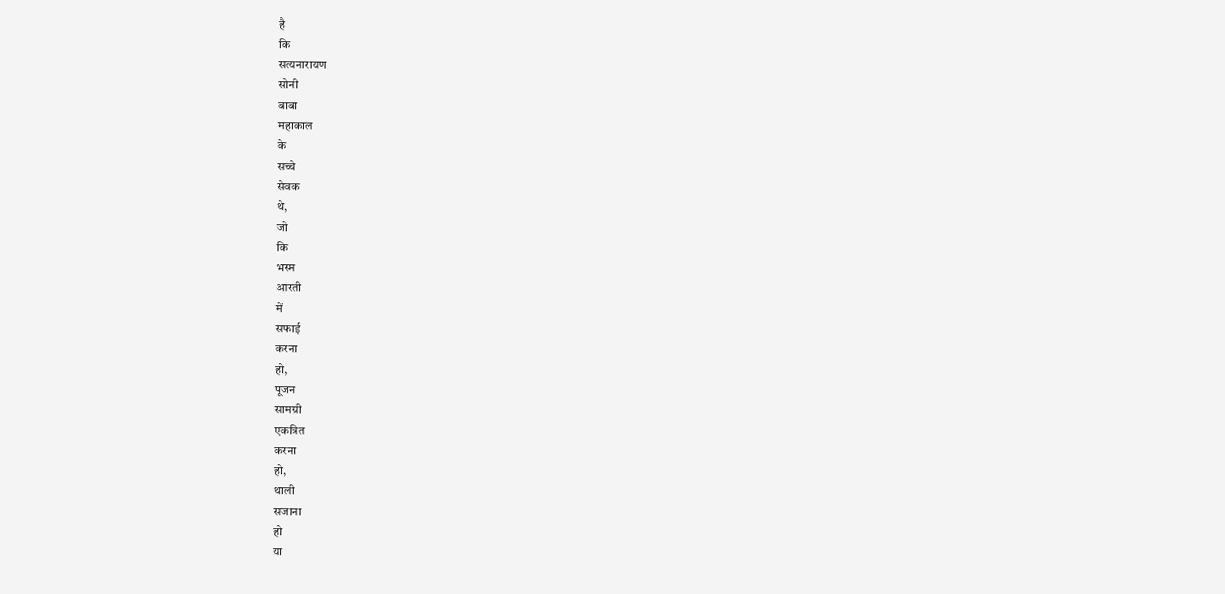है
कि
सत्यनारायण
सोनी
बाबा
महाकाल
के
सच्चे
सेवक
थे,
जो
कि
भस्म
आरती
में
सफाई
करना
हो,
पूजन
सामग्री
एकत्रित
करना
हो,
थाली
सजाना
हो
या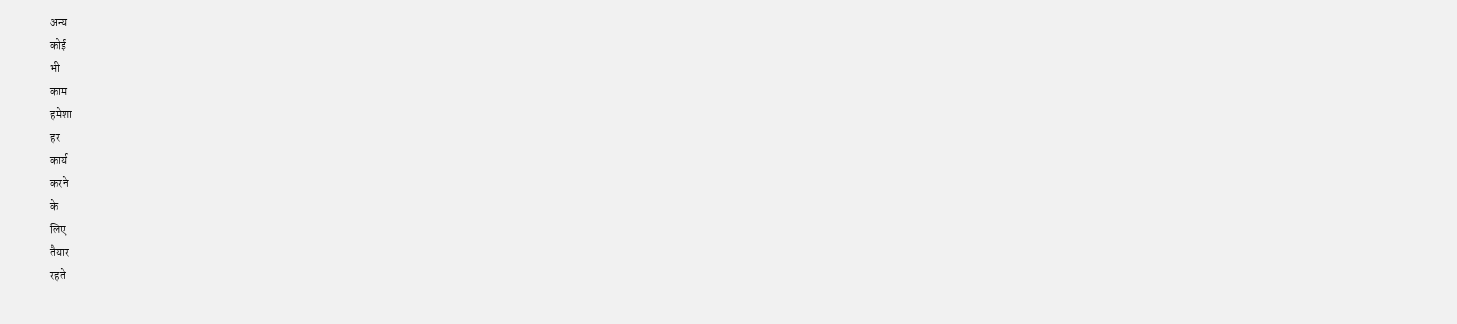अन्य
कोई
भी
काम
हमेशा
हर
कार्य
करने
के
लिए
तैयार
रहते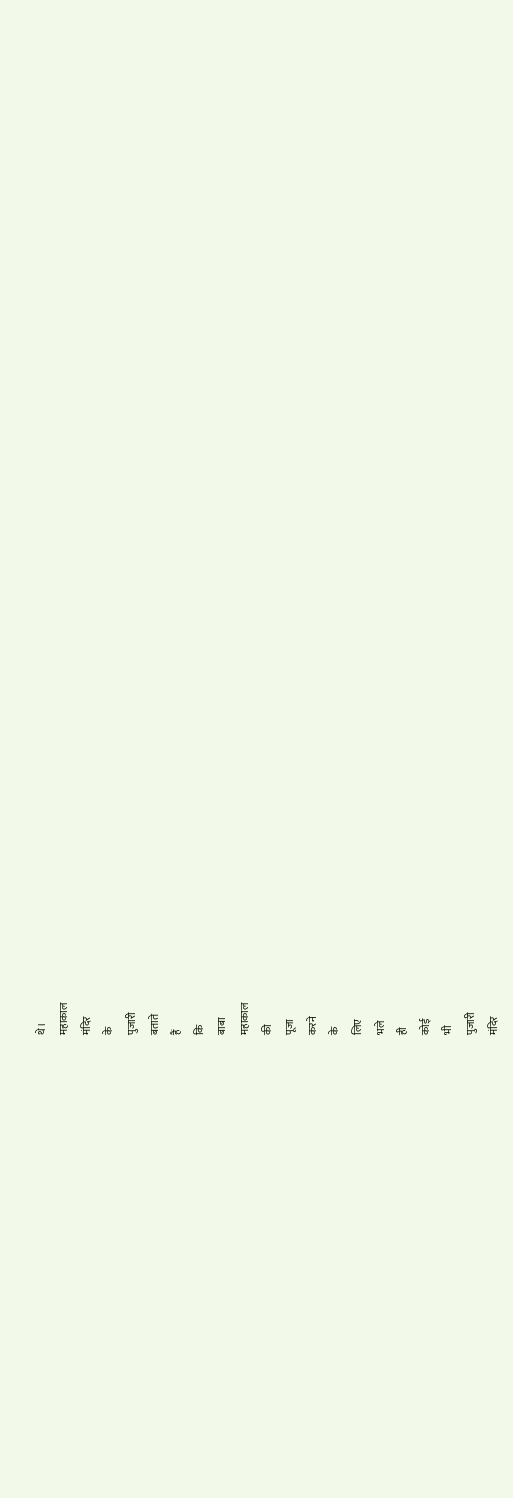थे।
महाकाल
मंदिर
के
पुजारी
बताते
हैं
कि
बाबा
महाकाल
की
पूजा
करने
के
लिए
भले
ही
कोई
भी
पुजारी
मंदिर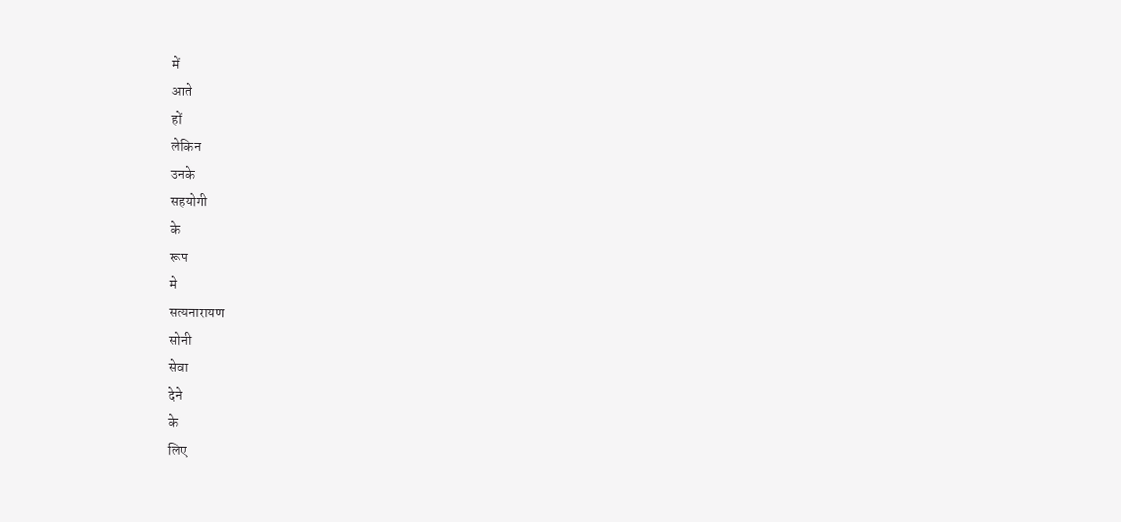में
आते
हों
लेकिन
उनके
सहयोगी
के
रूप
मे
सत्यनारायण
सोनी
सेवा
देने
के
लिए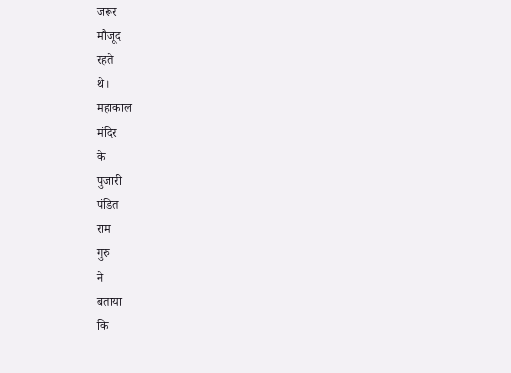जरूर
मौजूद
रहते
थे।
महाकाल
मंदिर
के
पुजारी
पंडित
राम
गुरु
ने
बताया
कि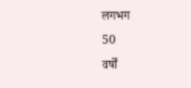लगभग
50
वर्षों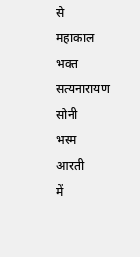से
महाकाल
भक्त
सत्यनारायण
सोनी
भस्म
आरती
में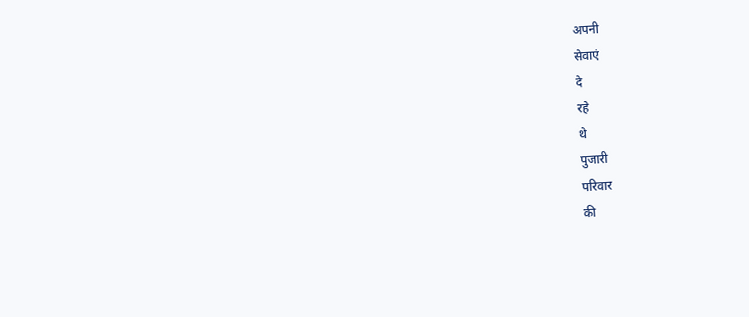अपनी
सेवाएं
दे
रहे
थे
पुजारी
परिवार
की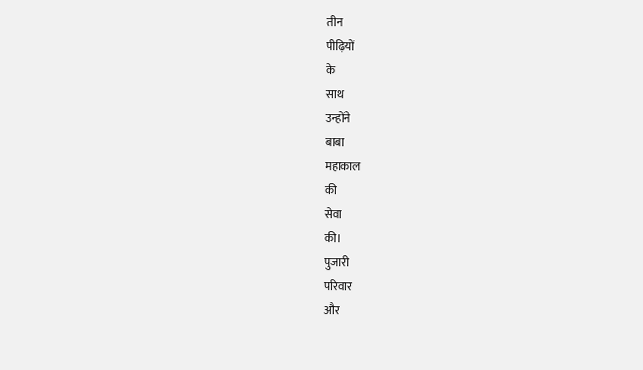तीन
पीढ़ियों
के
साथ
उन्होंने
बाबा
महाकाल
की
सेवा
की।
पुजारी
परिवार
और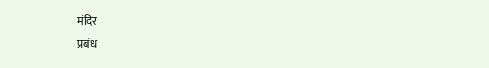मंदिर
प्रबंध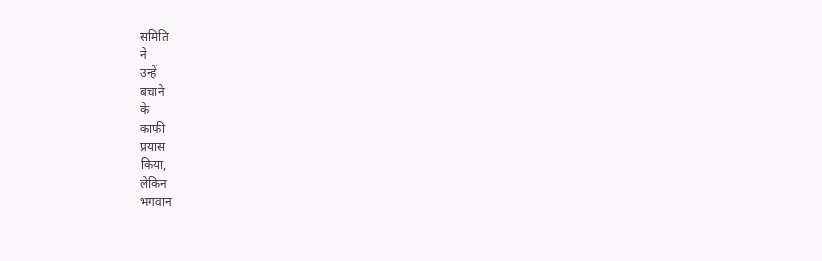समिति
ने
उन्हें
बचाने
के
काफी
प्रयास
किया,
लेकिन
भगवान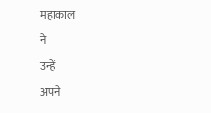महाकाल
ने
उन्हें
अपने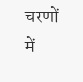चरणों
में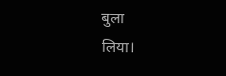बुला
लिया।